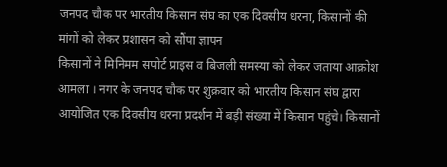जनपद चौक पर भारतीय किसान संघ का एक दिवसीय धरना, किसानों की मांगों को लेकर प्रशासन को सौंपा ज्ञापन
किसानों ने मिनिमम सपोर्ट प्राइस व बिजली समस्या को लेकर जताया आक्रोश
आमला । नगर के जनपद चौक पर शुक्रवार को भारतीय किसान संघ द्वारा आयोजित एक दिवसीय धरना प्रदर्शन में बड़ी संख्या में किसान पहुंचे। किसानों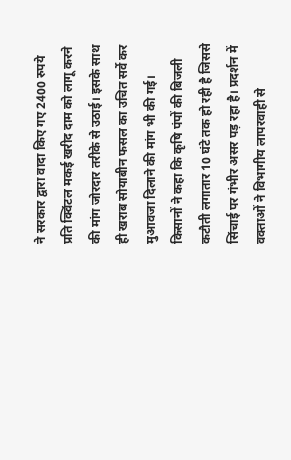ने सरकार द्वारा वादा किए गए 2400 रुपये प्रति क्विंटल मकई खरीद दाम को लागू करने की मांग जोरदार तरीके से उठाई। इसके साथ ही खराब सोयाबीन फसल का उचित सर्वे कर मुआवजा दिलाने की मांग भी की गई। किसानों ने कहा कि कृषि पंपों की बिजली कटौती लगातार 10 घंटे तक हो रही है जिससे सिंचाई पर गंभीर असर पड़ रहा है। प्रदर्शन में वक्ताओं ने विभागीय लापरवाही से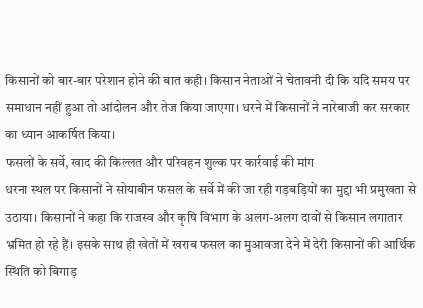किसानों को बार-बार परेशान होने की बात कही। किसान नेताओं ने चेतावनी दी कि यदि समय पर समाधान नहीं हुआ तो आंदोलन और तेज किया जाएगा। धरने में किसानों ने नारेबाजी कर सरकार का ध्यान आकर्षित किया।
फसलों के सर्वे, खाद की किल्लत और परिवहन शुल्क पर कार्रवाई की मांग
धरना स्थल पर किसानों ने सोयाबीन फसल के सर्वे में की जा रही गड़बड़ियों का मुद्दा भी प्रमुखता से उठाया। किसानों ने कहा कि राजस्व और कृषि विभाग के अलग-अलग दावों से किसान लगातार भ्रमित हो रहे हैं। इसके साथ ही खेतों में खराब फसल का मुआवजा देने में देरी किसानों की आर्थिक स्थिति को बिगाड़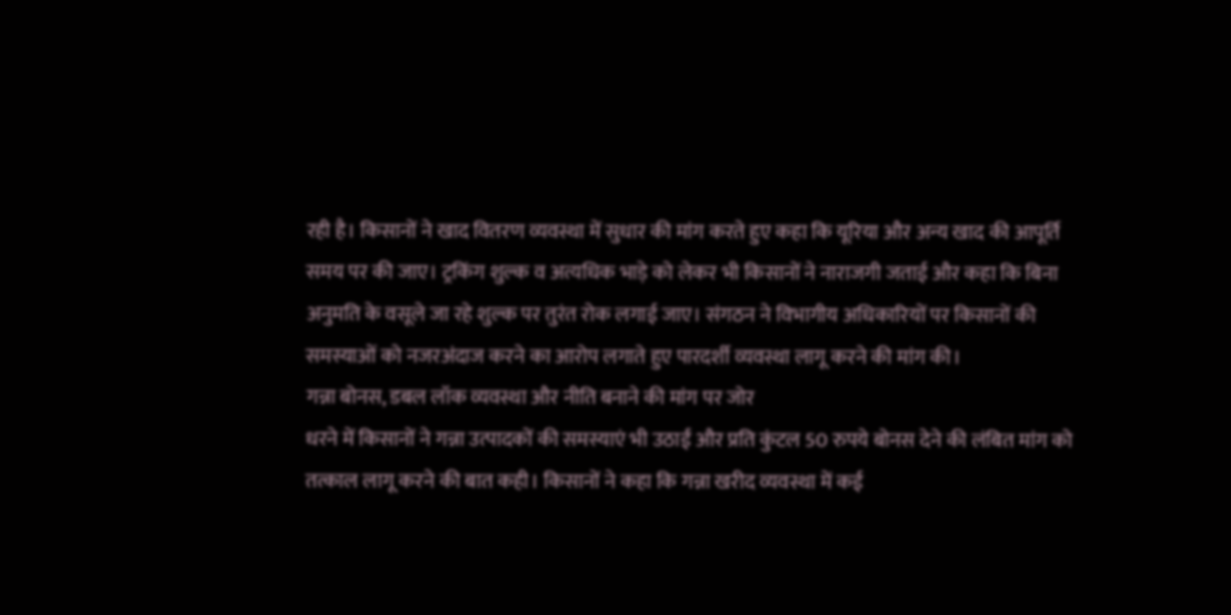रही है। किसानों ने खाद वितरण व्यवस्था में सुधार की मांग करते हुए कहा कि यूरिया और अन्य खाद की आपूर्ति समय पर की जाए। ट्रकिंग शुल्क व अत्यधिक भाड़े को लेकर भी किसानों ने नाराजगी जताई और कहा कि बिना अनुमति के वसूले जा रहे शुल्क पर तुरंत रोक लगाई जाए। संगठन ने विभागीय अधिकारियों पर किसानों की समस्याओं को नजरअंदाज करने का आरोप लगाते हुए पारदर्शी व्यवस्था लागू करने की मांग की।
गन्ना बोनस, डबल लॉक व्यवस्था और नीति बनाने की मांग पर जोर
धरने में किसानों ने गन्ना उत्पादकों की समस्याएं भी उठाईं और प्रति कुंटल 50 रुपये बोनस देने की लंबित मांग को तत्काल लागू करने की बात कही। किसानों ने कहा कि गन्ना खरीद व्यवस्था में कई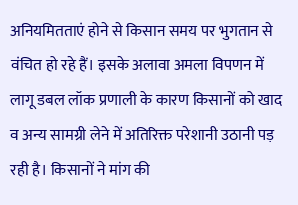अनियमितताएं होने से किसान समय पर भुगतान से वंचित हो रहे हैं। इसके अलावा अमला विपणन में लागू डबल लॉक प्रणाली के कारण किसानों को खाद व अन्य सामग्री लेने में अतिरिक्त परेशानी उठानी पड़ रही है। किसानों ने मांग की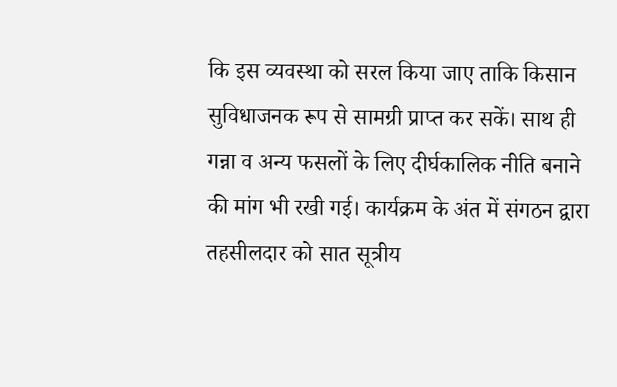कि इस व्यवस्था को सरल किया जाए ताकि किसान सुविधाजनक रूप से सामग्री प्राप्त कर सकें। साथ ही गन्ना व अन्य फसलों के लिए दीर्घकालिक नीति बनाने की मांग भी रखी गई। कार्यक्रम के अंत में संगठन द्वारा तहसीलदार को सात सूत्रीय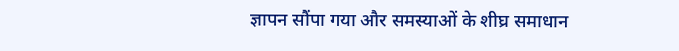ज्ञापन सौंपा गया और समस्याओं के शीघ्र समाधान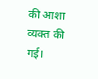की आशा व्यक्त की गई।